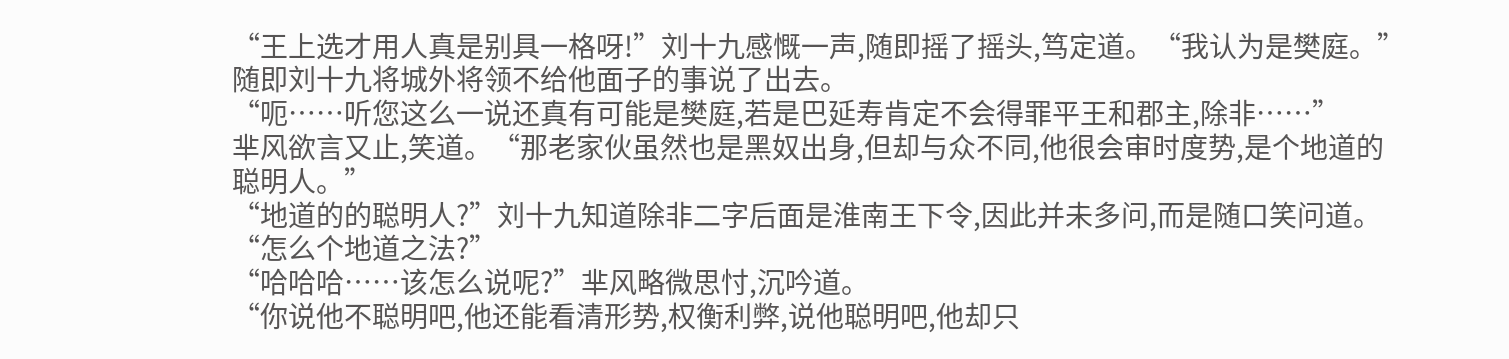“王上选才用人真是别具一格呀!”刘十九感慨一声,随即摇了摇头,笃定道。“我认为是樊庭。”
随即刘十九将城外将领不给他面子的事说了出去。
“呃……听您这么一说还真有可能是樊庭,若是巴延寿肯定不会得罪平王和郡主,除非……”
芈风欲言又止,笑道。“那老家伙虽然也是黑奴出身,但却与众不同,他很会审时度势,是个地道的聪明人。”
“地道的的聪明人?”刘十九知道除非二字后面是淮南王下令,因此并未多问,而是随口笑问道。
“怎么个地道之法?”
“哈哈哈……该怎么说呢?”芈风略微思忖,沉吟道。
“你说他不聪明吧,他还能看清形势,权衡利弊,说他聪明吧,他却只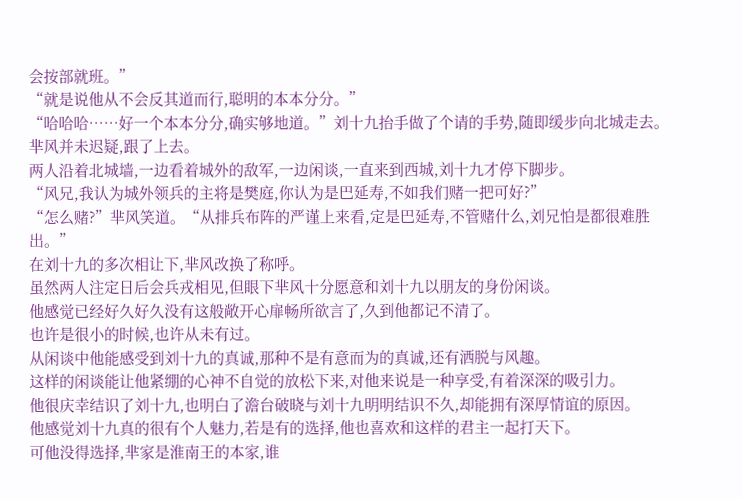会按部就班。”
“就是说他从不会反其道而行,聪明的本本分分。”
“哈哈哈……好一个本本分分,确实够地道。”刘十九抬手做了个请的手势,随即缓步向北城走去。
芈风并未迟疑,跟了上去。
两人沿着北城墙,一边看着城外的敌军,一边闲谈,一直来到西城,刘十九才停下脚步。
“风兄,我认为城外领兵的主将是樊庭,你认为是巴延寿,不如我们赌一把可好?”
“怎么赌?”芈风笑道。“从排兵布阵的严谨上来看,定是巴延寿,不管赌什么,刘兄怕是都很难胜出。”
在刘十九的多次相让下,芈风改换了称呼。
虽然两人注定日后会兵戎相见,但眼下芈风十分愿意和刘十九以朋友的身份闲谈。
他感觉已经好久好久没有这般敞开心扉畅所欲言了,久到他都记不清了。
也许是很小的时候,也许从未有过。
从闲谈中他能感受到刘十九的真诚,那种不是有意而为的真诚,还有洒脱与风趣。
这样的闲谈能让他紧绷的心神不自觉的放松下来,对他来说是一种享受,有着深深的吸引力。
他很庆幸结识了刘十九,也明白了澹台破晓与刘十九明明结识不久,却能拥有深厚情谊的原因。
他感觉刘十九真的很有个人魅力,若是有的选择,他也喜欢和这样的君主一起打天下。
可他没得选择,芈家是淮南王的本家,谁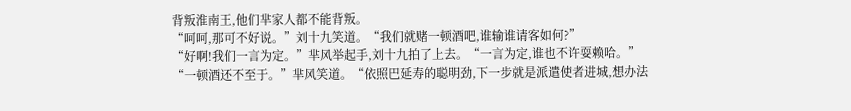背叛淮南王,他们芈家人都不能背叛。
“呵呵,那可不好说。”刘十九笑道。“我们就赌一顿酒吧,谁输谁请客如何?”
“好啊!我们一言为定。”芈风举起手,刘十九拍了上去。“一言为定,谁也不许耍赖哈。”
“一顿酒还不至于。”芈风笑道。“依照巴延寿的聪明劲,下一步就是派遣使者进城,想办法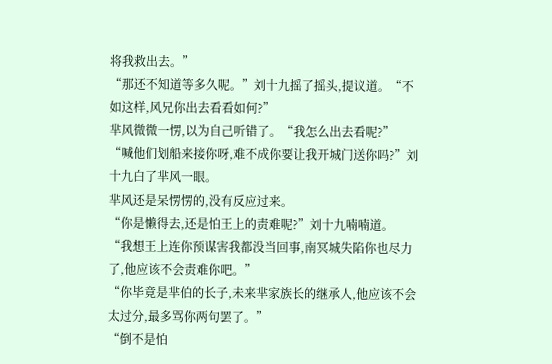将我救出去。”
“那还不知道等多久呢。”刘十九摇了摇头,提议道。“不如这样,风兄你出去看看如何?”
芈风微微一愣,以为自己听错了。“我怎么出去看呢?”
“喊他们划船来接你呀,难不成你要让我开城门送你吗?”刘十九白了芈风一眼。
芈风还是呆愣愣的,没有反应过来。
“你是懒得去,还是怕王上的责难呢?”刘十九喃喃道。
“我想王上连你预谋害我都没当回事,南冥城失陷你也尽力了,他应该不会责难你吧。”
“你毕竟是芈伯的长子,未来芈家族长的继承人,他应该不会太过分,最多骂你两句罢了。”
“倒不是怕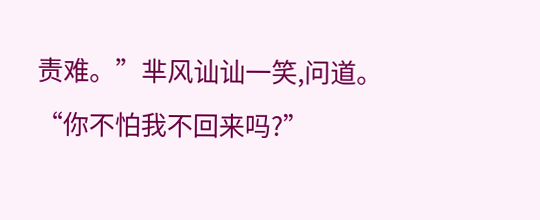责难。”芈风讪讪一笑,问道。“你不怕我不回来吗?”